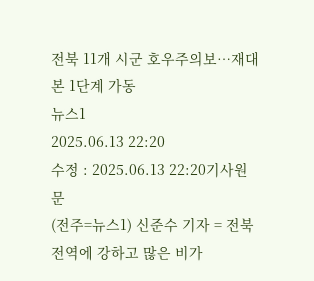전북 11개 시군 호우주의보…재대본 1단계 가동
뉴스1
2025.06.13 22:20
수정 : 2025.06.13 22:20기사원문
(전주=뉴스1) 신준수 기자 = 전북 전역에 강하고 많은 비가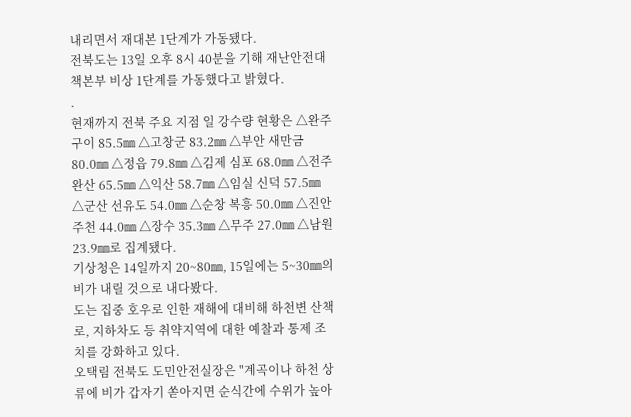내리면서 재대본 1단계가 가동됐다.
전북도는 13일 오후 8시 40분을 기해 재난안전대책본부 비상 1단계를 가동했다고 밝혔다.
.
현재까지 전북 주요 지점 일 강수량 현황은 △완주 구이 85.5㎜ △고창군 83.2㎜ △부안 새만금 80.0㎜ △정읍 79.8㎜ △김제 심포 68.0㎜ △전주 완산 65.5㎜ △익산 58.7㎜ △임실 신덕 57.5㎜ △군산 선유도 54.0㎜ △순창 복흥 50.0㎜ △진안 주천 44.0㎜ △장수 35.3㎜ △무주 27.0㎜ △남원 23.9㎜로 집계됐다.
기상청은 14일까지 20~80㎜, 15일에는 5~30㎜의 비가 내릴 것으로 내다봤다.
도는 집중 호우로 인한 재해에 대비해 하천변 산책로, 지하차도 등 취약지역에 대한 예찰과 통제 조치를 강화하고 있다.
오택림 전북도 도민안전실장은 "계곡이나 하천 상류에 비가 갑자기 쏟아지면 순식간에 수위가 높아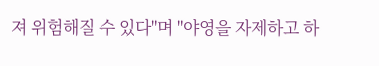져 위험해질 수 있다"며 "야영을 자제하고 하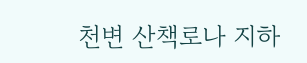천변 산책로나 지하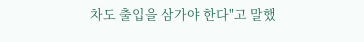차도 출입을 삼가야 한다"고 말했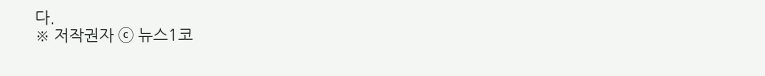다.
※ 저작권자 ⓒ 뉴스1코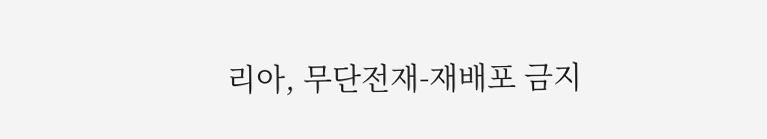리아, 무단전재-재배포 금지